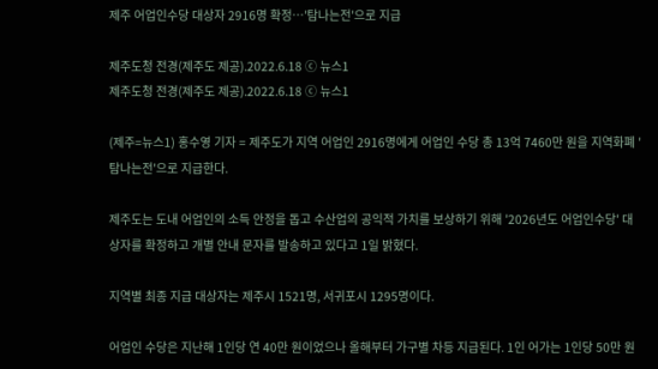제주 어업인수당 대상자 2916명 확정…'탐나는전'으로 지급

제주도청 전경(제주도 제공).2022.6.18 ⓒ 뉴스1
제주도청 전경(제주도 제공).2022.6.18 ⓒ 뉴스1

(제주=뉴스1) 홍수영 기자 = 제주도가 지역 어업인 2916명에게 어업인 수당 총 13억 7460만 원을 지역화폐 '탐나는전'으로 지급한다.

제주도는 도내 어업인의 소득 안정을 돕고 수산업의 공익적 가치를 보상하기 위해 '2026년도 어업인수당' 대상자를 확정하고 개별 안내 문자를 발송하고 있다고 1일 밝혔다.

지역별 최종 지급 대상자는 제주시 1521명, 서귀포시 1295명이다.

어업인 수당은 지난해 1인당 연 40만 원이었으나 올해부터 가구별 차등 지급된다. 1인 어가는 1인당 50만 원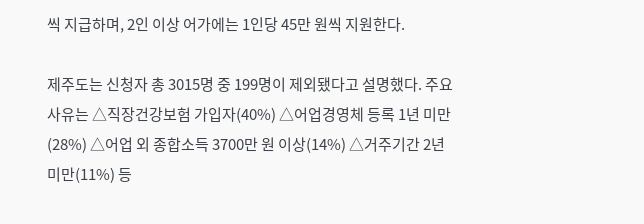씩 지급하며, 2인 이상 어가에는 1인당 45만 원씩 지원한다.

제주도는 신청자 총 3015명 중 199명이 제외됐다고 설명했다. 주요 사유는 △직장건강보험 가입자(40%) △어업경영체 등록 1년 미만(28%) △어업 외 종합소득 3700만 원 이상(14%) △거주기간 2년 미만(11%) 등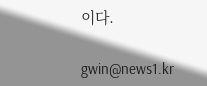이다.

gwin@news1.kr